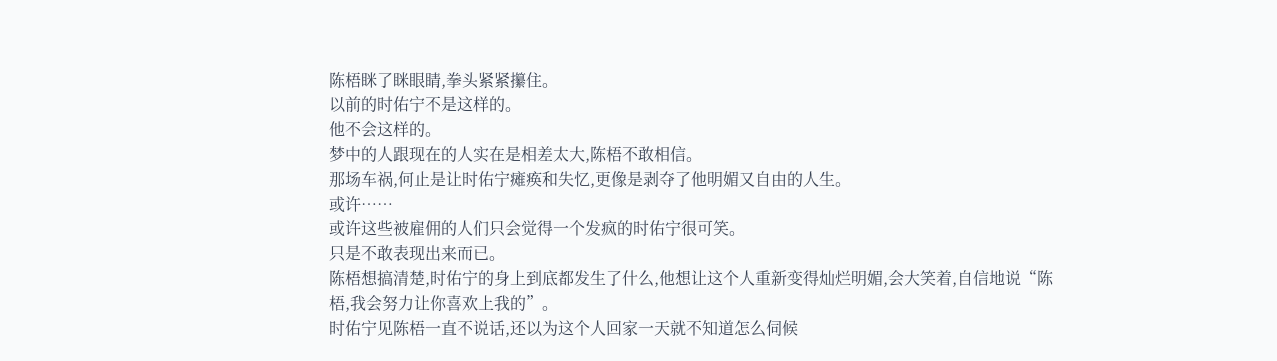陈梧眯了眯眼睛,拳头紧紧攥住。
以前的时佑宁不是这样的。
他不会这样的。
梦中的人跟现在的人实在是相差太大,陈梧不敢相信。
那场车祸,何止是让时佑宁瘫痪和失忆,更像是剥夺了他明媚又自由的人生。
或许……
或许这些被雇佣的人们只会觉得一个发疯的时佑宁很可笑。
只是不敢表现出来而已。
陈梧想搞清楚,时佑宁的身上到底都发生了什么,他想让这个人重新变得灿烂明媚,会大笑着,自信地说“陈梧,我会努力让你喜欢上我的”。
时佑宁见陈梧一直不说话,还以为这个人回家一天就不知道怎么伺候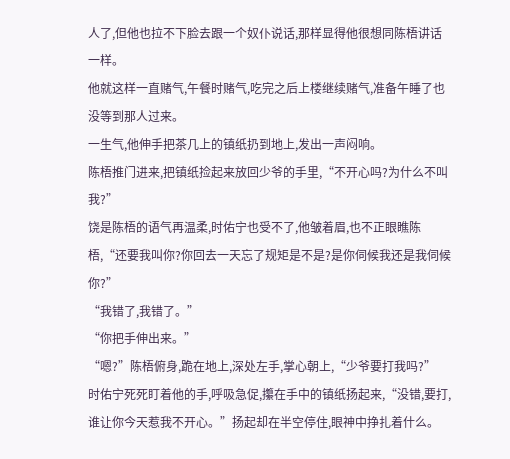人了,但他也拉不下脸去跟一个奴仆说话,那样显得他很想同陈梧讲话一样。
他就这样一直赌气,午餐时赌气,吃完之后上楼继续赌气,准备午睡了也没等到那人过来。
一生气,他伸手把茶几上的镇纸扔到地上,发出一声闷响。
陈梧推门进来,把镇纸捡起来放回少爷的手里,“不开心吗?为什么不叫我?”
饶是陈梧的语气再温柔,时佑宁也受不了,他皱着眉,也不正眼瞧陈梧,“还要我叫你?你回去一天忘了规矩是不是?是你伺候我还是我伺候你?”
“我错了,我错了。”
“你把手伸出来。”
“嗯?”陈梧俯身,跪在地上,深处左手,掌心朝上,“少爷要打我吗?”
时佑宁死死盯着他的手,呼吸急促,攥在手中的镇纸扬起来,“没错,要打,谁让你今天惹我不开心。”扬起却在半空停住,眼神中挣扎着什么。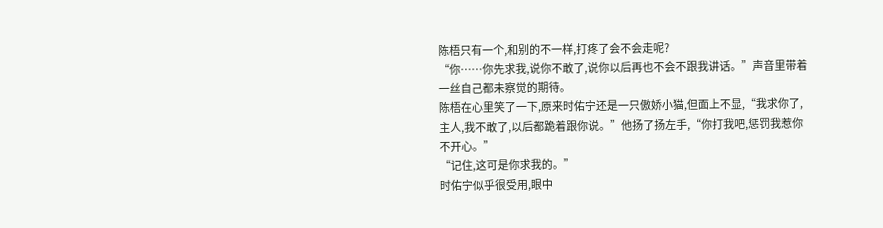陈梧只有一个,和别的不一样,打疼了会不会走呢?
“你……你先求我,说你不敢了,说你以后再也不会不跟我讲话。”声音里带着一丝自己都未察觉的期待。
陈梧在心里笑了一下,原来时佑宁还是一只傲娇小猫,但面上不显,“我求你了,主人,我不敢了,以后都跪着跟你说。”他扬了扬左手,“你打我吧,惩罚我惹你不开心。”
“记住,这可是你求我的。”
时佑宁似乎很受用,眼中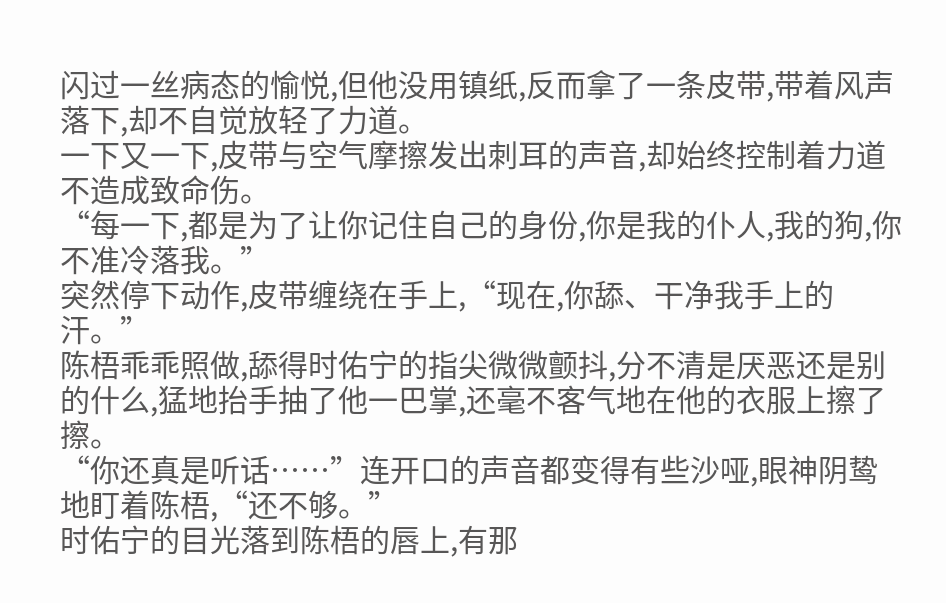闪过一丝病态的愉悦,但他没用镇纸,反而拿了一条皮带,带着风声落下,却不自觉放轻了力道。
一下又一下,皮带与空气摩擦发出刺耳的声音,却始终控制着力道不造成致命伤。
“每一下,都是为了让你记住自己的身份,你是我的仆人,我的狗,你不准冷落我。”
突然停下动作,皮带缠绕在手上,“现在,你舔、干净我手上的汗。”
陈梧乖乖照做,舔得时佑宁的指尖微微颤抖,分不清是厌恶还是别的什么,猛地抬手抽了他一巴掌,还毫不客气地在他的衣服上擦了擦。
“你还真是听话……”连开口的声音都变得有些沙哑,眼神阴鸷地盯着陈梧,“还不够。”
时佑宁的目光落到陈梧的唇上,有那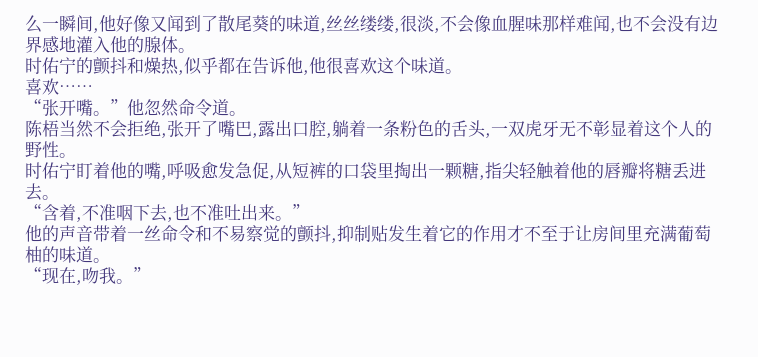么一瞬间,他好像又闻到了散尾葵的味道,丝丝缕缕,很淡,不会像血腥味那样难闻,也不会没有边界感地灌入他的腺体。
时佑宁的颤抖和燥热,似乎都在告诉他,他很喜欢这个味道。
喜欢……
“张开嘴。”他忽然命令道。
陈梧当然不会拒绝,张开了嘴巴,露出口腔,躺着一条粉色的舌头,一双虎牙无不彰显着这个人的野性。
时佑宁盯着他的嘴,呼吸愈发急促,从短裤的口袋里掏出一颗糖,指尖轻触着他的唇瓣将糖丢进去。
“含着,不准咽下去,也不准吐出来。”
他的声音带着一丝命令和不易察觉的颤抖,抑制贴发生着它的作用才不至于让房间里充满葡萄柚的味道。
“现在,吻我。”